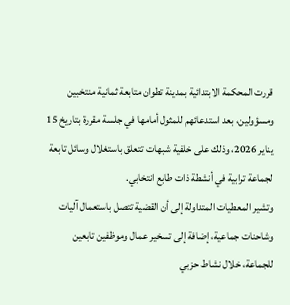قررت المحكمة الابتدائية بمدينة تطوان متابعة ثمانية منتخبين ومسؤولين، بعد استدعائهم للمثول أمامها في جلسة مقررة بتاريخ 15 يناير 2026، وذلك على خلفية شبهات تتعلق باستغلال وسائل تابعة لجماعة ترابية في أنشطة ذات طابع انتخابي.
وتشير المعطيات المتداولة إلى أن القضية تتصل باستعمال آليات وشاحنات جماعية، إضافة إلى تسخير عمال وموظفين تابعين للجماعة، خلال نشاط حزبي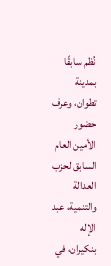نُظم سابقًا بمدينة تطوان، وعرف حضور الأمين العام السابق لحزب العدالة والتنمية، عبد الإله بنكيران، في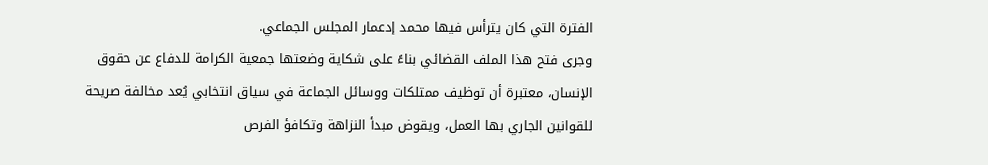الفترة التي كان يترأس فيها محمد إدعمار المجلس الجماعي.
وجرى فتح هذا الملف القضائي بناءً على شكاية وضعتها جمعية الكرامة للدفاع عن حقوق الإنسان، معتبرة أن توظيف ممتلكات ووسائل الجماعة في سياق انتخابي يُعد مخالفة صريحة للقوانين الجاري بها العمل، ويقوض مبدأ النزاهة وتكافؤ الفرص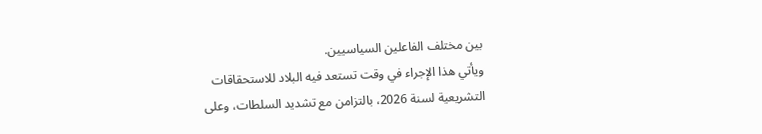بين مختلف الفاعلين السياسيين.
ويأتي هذا الإجراء في وقت تستعد فيه البلاد للاستحقاقات التشريعية لسنة 2026، بالتزامن مع تشديد السلطات، وعلى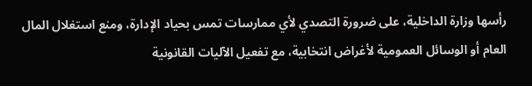رأسها وزارة الداخلية، على ضرورة التصدي لأي ممارسات تمس بحياد الإدارة، ومنع استغلال المال العام أو الوسائل العمومية لأغراض انتخابية، مع تفعيل الآليات القانونية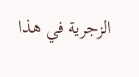الزجرية في هذا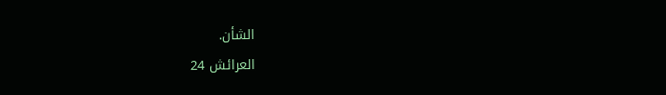الشأن.
العرائش 24